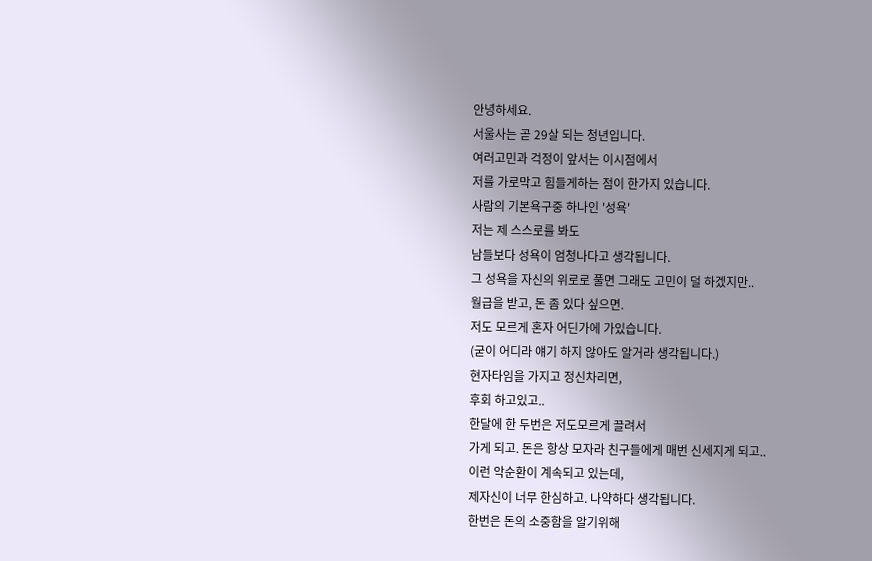안녕하세요.
서울사는 곧 29살 되는 청년입니다.
여러고민과 걱정이 앞서는 이시점에서
저를 가로막고 힘들게하는 점이 한가지 있습니다.
사람의 기본욕구중 하나인 '성욕'
저는 제 스스로를 봐도
남들보다 성욕이 엄청나다고 생각됩니다.
그 성욕을 자신의 위로로 풀면 그래도 고민이 덜 하겠지만..
월급을 받고, 돈 좀 있다 싶으면.
저도 모르게 혼자 어딘가에 가있습니다.
(굳이 어디라 얘기 하지 않아도 알거라 생각됩니다.)
현자타임을 가지고 정신차리면,
후회 하고있고..
한달에 한 두번은 저도모르게 끌려서
가게 되고. 돈은 항상 모자라 친구들에게 매번 신세지게 되고..
이런 악순환이 계속되고 있는데,
제자신이 너무 한심하고. 나약하다 생각됩니다.
한번은 돈의 소중함을 알기위해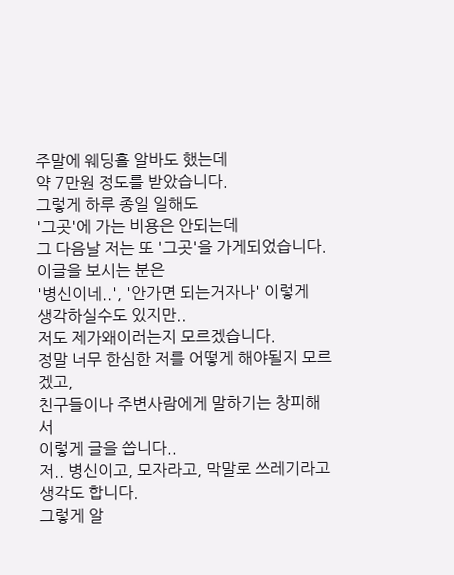주말에 웨딩홀 알바도 했는데
약 7만원 정도를 받았습니다.
그렇게 하루 종일 일해도
'그곳'에 가는 비용은 안되는데
그 다음날 저는 또 '그곳'을 가게되었습니다.
이글을 보시는 분은
'병신이네..', '안가면 되는거자나' 이렇게
생각하실수도 있지만..
저도 제가왜이러는지 모르겠습니다.
정말 너무 한심한 저를 어떻게 해야될지 모르겠고,
친구들이나 주변사람에게 말하기는 창피해서
이렇게 글을 씁니다..
저.. 병신이고, 모자라고, 막말로 쓰레기라고 생각도 합니다.
그렇게 알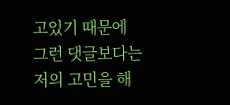고있기 때문에
그런 댓글보다는
저의 고민을 해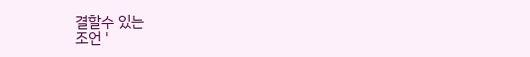결할수 있는
조언 '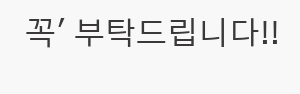꼭' 부탁드립니다!!